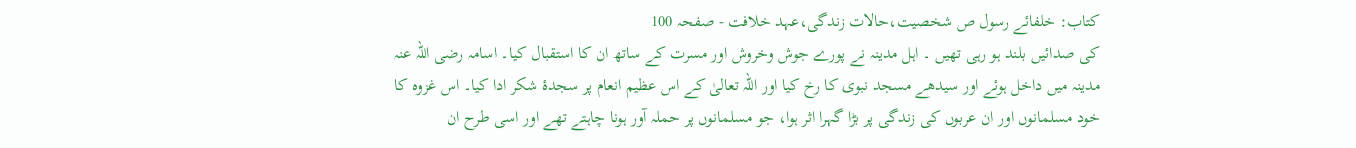کتاب: خلفائے رسول ص شخصیت،حالات زندگی،عہد خلافت - صفحہ 100
کی صدائیں بلند ہو رہی تھیں ۔ اہل مدینہ نے پورے جوش وخروش اور مسرت کے ساتھ ان کا استقبال کیا۔ اسامہ رضی اللہ عنہ مدینہ میں داخل ہوئے اور سیدھے مسجد نبوی کا رخ کیا اور اللہ تعالیٰ کے اس عظیم انعام پر سجدۂ شکر ادا کیا۔ اس غزوہ کا خود مسلمانوں اور ان عربوں کی زندگی پر بڑا گہرا اثر ہوا، جو مسلمانوں پر حملہ آور ہونا چاہتے تھے اور اسی طرح ان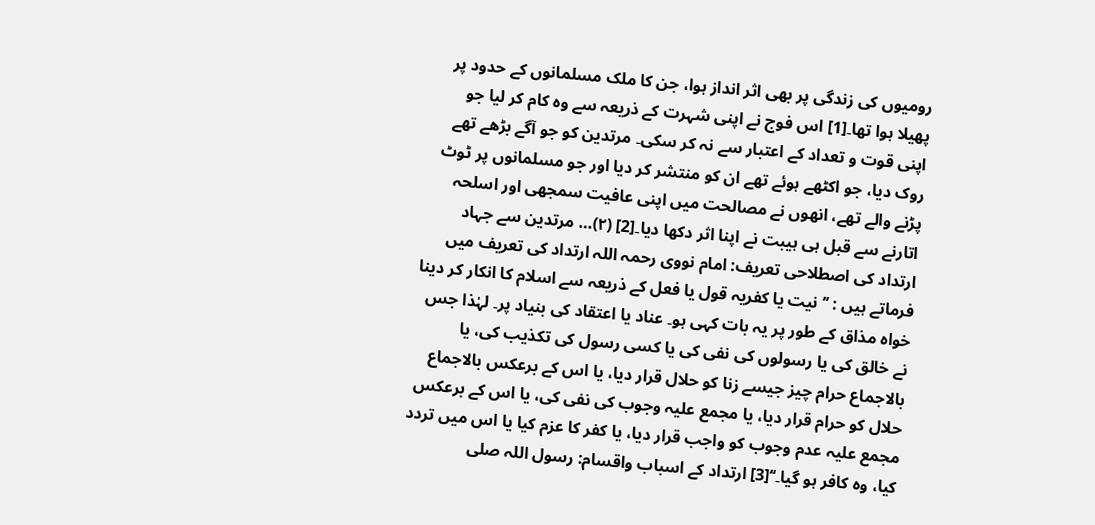رومیوں کی زندگی پر بھی اثر انداز ہوا، جن کا ملک مسلمانوں کے حدود پر پھیلا ہوا تھا۔[1] اس فوج نے اپنی شہرت کے ذریعہ سے وہ کام کر لیا جو اپنی قوت و تعداد کے اعتبار سے نہ کر سکی۔ مرتدین کو جو آگے بڑھے تھے روک دیا، جو اکٹھے ہوئے تھے ان کو منتشر کر دیا اور جو مسلمانوں پر ٹوٹ پڑنے والے تھے، انھوں نے مصالحت میں اپنی عافیت سمجھی اور اسلحہ اتارنے سے قبل ہی ہیبت نے اپنا اثر دکھا دیا۔[2] (۲)… مرتدین سے جہاد ارتداد کی اصطلاحی تعریف: امام نووی رحمہ اللہ ارتداد کی تعریف میں فرماتے ہیں : ’’نیت یا کفریہ قول یا فعل کے ذریعہ سے اسلام کا انکار کر دینا خواہ مذاق کے طور پر یہ بات کہی ہو۔ عناد یا اعتقاد کی بنیاد پر۔ لہٰذا جس نے خالق کی یا رسولوں کی نفی کی یا کسی رسول کی تکذیب کی، یا بالاجماع حرام چیز جیسے زنا کو حلال قرار دیا، یا اس کے برعکس بالاجماع حلال کو حرام قرار دیا، یا مجمع علیہ وجوب کی نفی کی، یا اس کے برعکس مجمع علیہ عدم وجوب کو واجب قرار دیا، یا کفر کا عزم کیا یا اس میں تردد کیا، وہ کافر ہو گیا۔‘‘[3] ارتداد کے اسباب واقسام: رسول اللہ صلی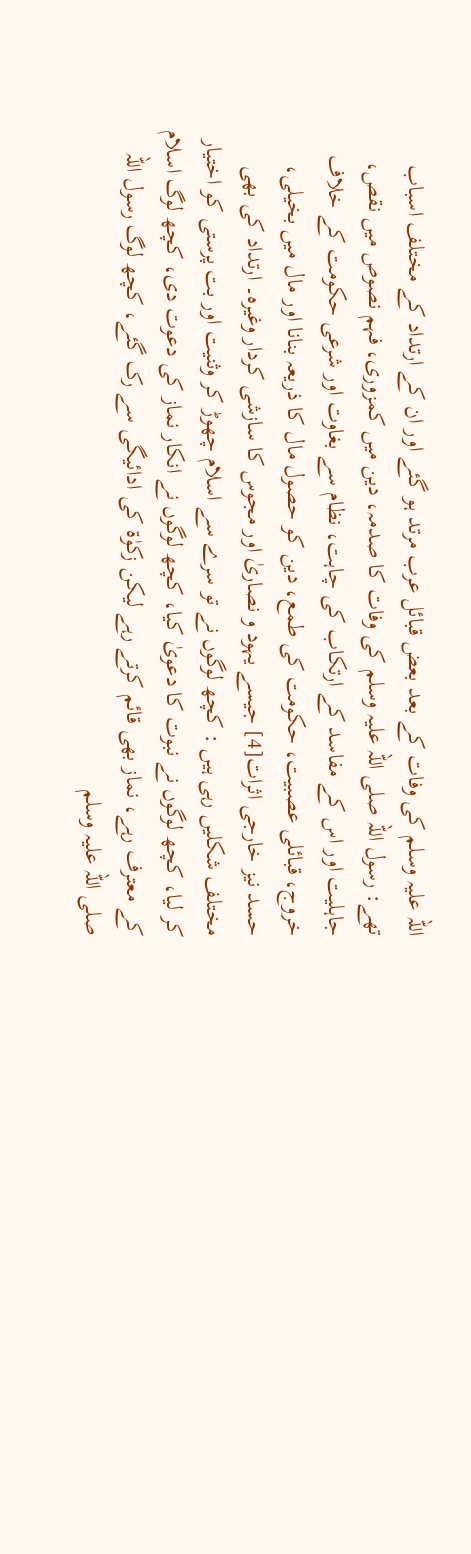اللہ علیہ وسلم کی وفات کے بعد بعض قبائل عرب مرتد ہو گئے اور ان کے ارتداد کے مختلف اسباب تھے: رسول اللہ صلی اللہ علیہ وسلم کی وفات کا صدمہ، دین میں کمزوری، فہم نصوص میں نقص، جاہلیت اور اس کے مفاسد کے ارتکاب کی چاہت، نظام سے بغاوت اور شرعی حکومت کے خلاف خروج، قبائلی عصبیت، حکومت کی طمع، دین کو حصول مال کا ذریعہ بنانا اور مال میں بخیلی، حسد نیز خارجی اثرات[4] جیسے یہود و نصاریٰ اور مجوس کا سازشی کردار وغیرہ۔ ارتداد کی بھی مختلف شکلیں رہی ہیں : کچھ لوگوں نے تو سرے سے اسلام چھوڑ کر وثنیت اور بت پرستی کو اختیار کر لیا، کچھ لوگوں نے نبوت کا دعویٰ کیا، کچھ لوگوں نے انکار نماز کی دعوت دی، کچھ لوگ اسلام کے معترف رہے، نماز بھی قائم کرتے رہے لیکن زکوٰۃ کی ادائیگی سے رک گئے، کچھ لوگ رسول اللہ صلی اللہ علیہ وسلم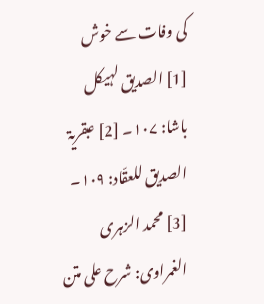کی وفات سے خوش
[1] الصدیق لہیکل باشا: ۱۰۷۔ [2] عبقریۃ الصدیق للعقّاد: ۱۰۹۔ [3] محمد الزہری الغمراوی: شرح علی متن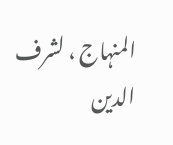المنہاج ، لشرف الدین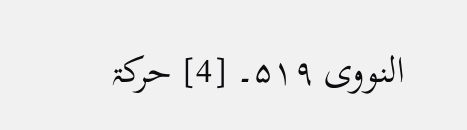النووی ۵۱۹۔ [4] حرکۃ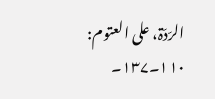الرّدّۃ، علی العتوم: ۱۱۰۔۱۳۷۔